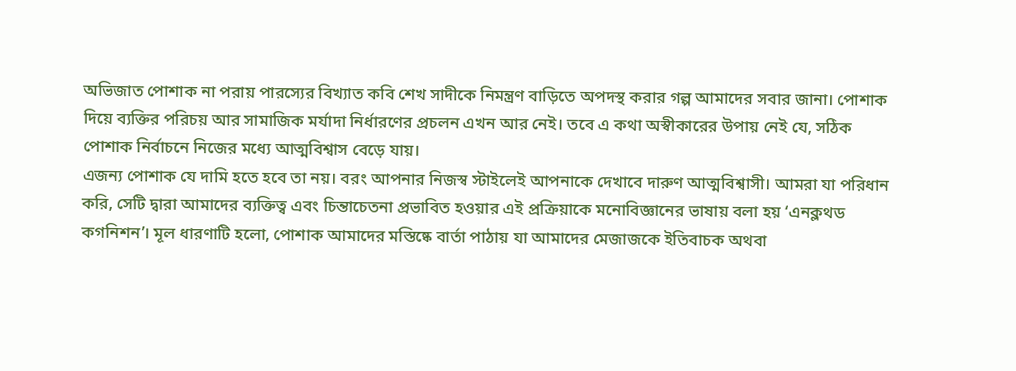অভিজাত পোশাক না পরায় পারস্যের বিখ্যাত কবি শেখ সাদীকে নিমন্ত্রণ বাড়িতে অপদস্থ করার গল্প আমাদের সবার জানা। পোশাক দিয়ে ব্যক্তির পরিচয় আর সামাজিক মর্যাদা নির্ধারণের প্রচলন এখন আর নেই। তবে এ কথা অস্বীকারের উপায় নেই যে, সঠিক পোশাক নির্বাচনে নিজের মধ্যে আত্মবিশ্বাস বেড়ে যায়।
এজন্য পোশাক যে দামি হতে হবে তা নয়। বরং আপনার নিজস্ব স্টাইলেই আপনাকে দেখাবে দারুণ আত্মবিশ্বাসী। আমরা যা পরিধান করি, সেটি দ্বারা আমাদের ব্যক্তিত্ব এবং চিন্তাচেতনা প্রভাবিত হওয়ার এই প্রক্রিয়াকে মনোবিজ্ঞানের ভাষায় বলা হয় ‘এনক্লথড কগনিশন’। মূল ধারণাটি হলো, পোশাক আমাদের মস্তিষ্কে বার্তা পাঠায় যা আমাদের মেজাজকে ইতিবাচক অথবা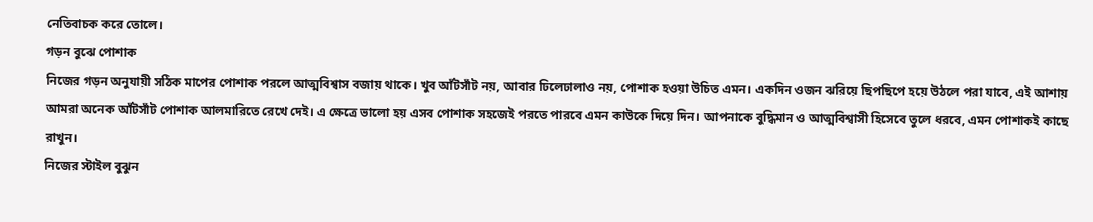নেতিবাচক করে তোলে।
গড়ন বুঝে পোশাক
নিজের গড়ন অনুযায়ী সঠিক মাপের পোশাক পরলে আত্মবিশ্বাস বজায় থাকে। খুব আঁটসাঁট নয়, আবার ঢিলেঢালাও নয়, পোশাক হওয়া উচিত এমন। একদিন ওজন ঝরিয়ে ছিপছিপে হয়ে উঠলে পরা যাবে, এই আশায় আমরা অনেক আঁটসাঁট পোশাক আলমারিতে রেখে দেই। এ ক্ষেত্রে ভালো হয় এসব পোশাক সহজেই পরতে পারবে এমন কাউকে দিয়ে দিন। আপনাকে বুদ্ধিমান ও আত্মবিশ্বাসী হিসেবে তুলে ধরবে, এমন পোশাকই কাছে রাখুন।
নিজের স্টাইল বুঝুন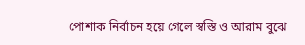পোশাক নির্বাচন হয়ে গেলে স্বস্তি ও আরাম বুঝে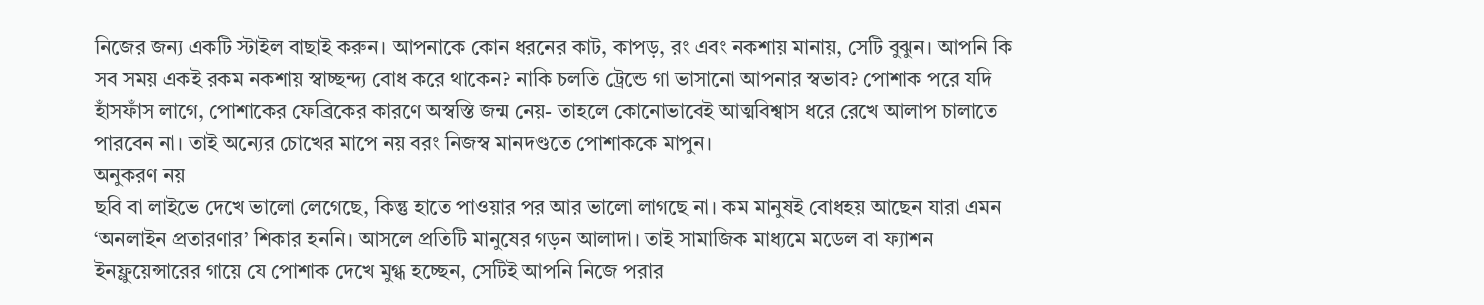নিজের জন্য একটি স্টাইল বাছাই করুন। আপনাকে কোন ধরনের কাট, কাপড়, রং এবং নকশায় মানায়, সেটি বুঝুন। আপনি কি সব সময় একই রকম নকশায় স্বাচ্ছন্দ্য বোধ করে থাকেন? নাকি চলতি ট্রেন্ডে গা ভাসানো আপনার স্বভাব? পোশাক পরে যদি হাঁসফাঁস লাগে, পোশাকের ফেব্রিকের কারণে অস্বস্তি জন্ম নেয়- তাহলে কোনোভাবেই আত্মবিশ্বাস ধরে রেখে আলাপ চালাতে পারবেন না। তাই অন্যের চোখের মাপে নয় বরং নিজস্ব মানদণ্ডতে পোশাককে মাপুন।
অনুকরণ নয়
ছবি বা লাইভে দেখে ভালো লেগেছে, কিন্তু হাতে পাওয়ার পর আর ভালো লাগছে না। কম মানুষই বোধহয় আছেন যারা এমন ‘অনলাইন প্রতারণার’ শিকার হননি। আসলে প্রতিটি মানুষের গড়ন আলাদা। তাই সামাজিক মাধ্যমে মডেল বা ফ্যাশন ইনফ্লুয়েন্সারের গায়ে যে পোশাক দেখে মুগ্ধ হচ্ছেন, সেটিই আপনি নিজে পরার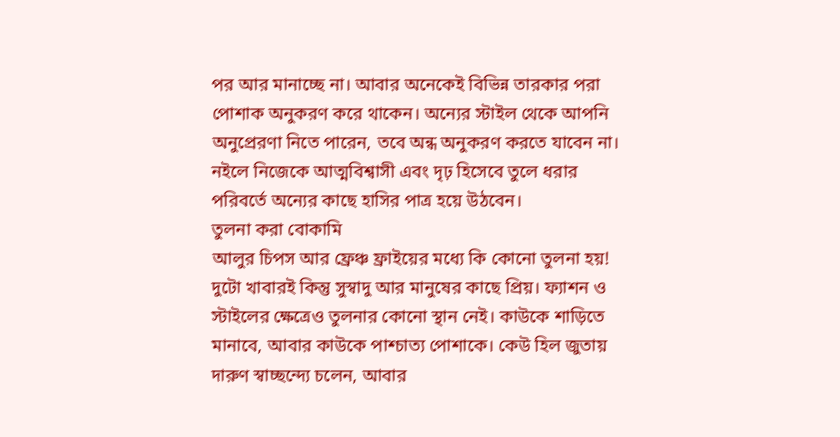পর আর মানাচ্ছে না। আবার অনেকেই বিভিন্ন তারকার পরা পোশাক অনুকরণ করে থাকেন। অন্যের স্টাইল থেকে আপনি অনুপ্রেরণা নিতে পারেন, তবে অন্ধ অনুকরণ করতে যাবেন না। নইলে নিজেকে আত্মবিশ্বাসী এবং দৃঢ় হিসেবে তুলে ধরার পরিবর্তে অন্যের কাছে হাসির পাত্র হয়ে উঠবেন।
তুলনা করা বোকামি
আলুর চিপস আর ফ্রেঞ্চ ফ্রাইয়ের মধ্যে কি কোনো তুলনা হয়! দুটো খাবারই কিন্তু সুস্বাদু আর মানুষের কাছে প্রিয়। ফ্যাশন ও স্টাইলের ক্ষেত্রেও তুলনার কোনো স্থান নেই। কাউকে শাড়িতে মানাবে, আবার কাউকে পাশ্চাত্য পোশাকে। কেউ হিল জুতায় দারুণ স্বাচ্ছন্দ্যে চলেন, আবার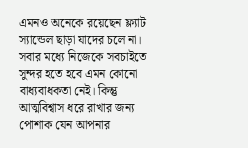এমনও অনেকে রয়েছেন ফ্ল্যাট স্যান্ডেল ছাড়া যাদের চলে না। সবার মধ্যে নিজেকে সবচাইতে সুন্দর হতে হবে এমন কোনো বাধ্যবাধকতা নেই। কিন্তু আত্মবিশ্বাস ধরে রাখার জন্য পোশাক যেন আপনার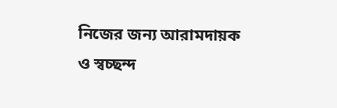নিজের জন্য আরামদায়ক ও স্বচ্ছন্দ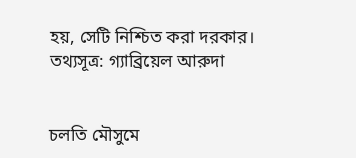হয়, সেটি নিশ্চিত করা দরকার।
তথ্যসূত্র: গ্যাব্রিয়েল আরুদা


চলতি মৌসুমে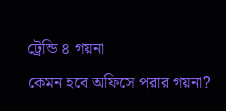ট্রেন্ডি ৪ গয়না
কেমন হবে অফিসে পরার গয়না?